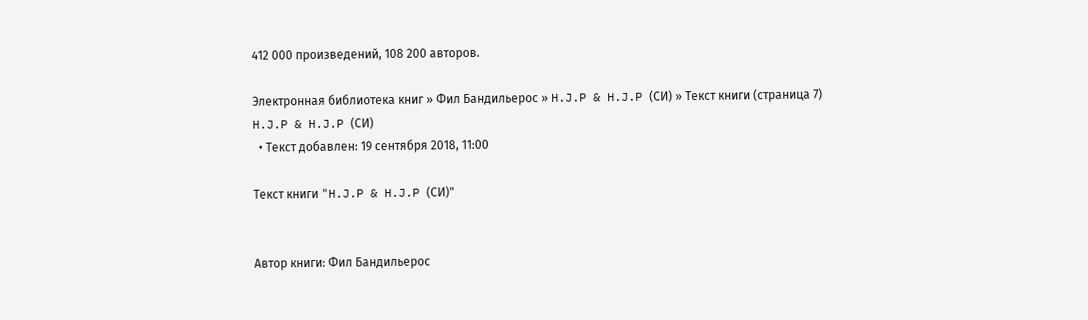412 000 произведений, 108 200 авторов.

Электронная библиотека книг » Фил Бандильерос » H.J.P & H.J.P (СИ) » Текст книги (страница 7)
H.J.P & H.J.P (СИ)
  • Текст добавлен: 19 сентября 2018, 11:00

Текст книги "H.J.P & H.J.P (СИ)"


Автор книги: Фил Бандильерос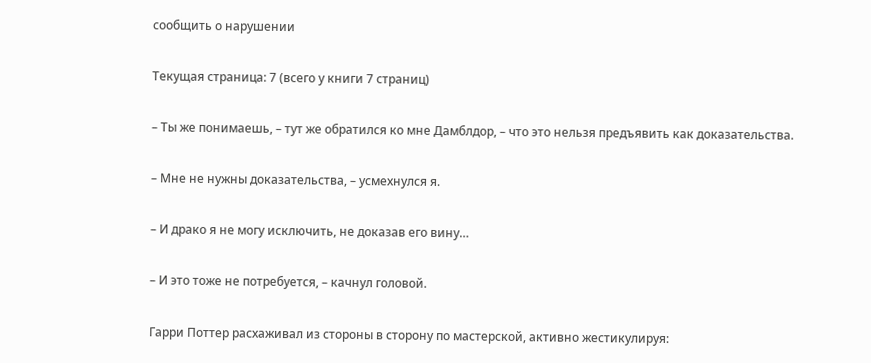сообщить о нарушении

Текущая страница: 7 (всего у книги 7 страниц)

– Ты же понимаешь, – тут же обратился ко мне Дамблдор, – что это нельзя предъявить как доказательства.

– Мне не нужны доказательства, – усмехнулся я.

– И драко я не могу исключить, не доказав его вину…

– И это тоже не потребуется, – качнул головой.

Гарри Поттер расхаживал из стороны в сторону по мастерской, активно жестикулируя: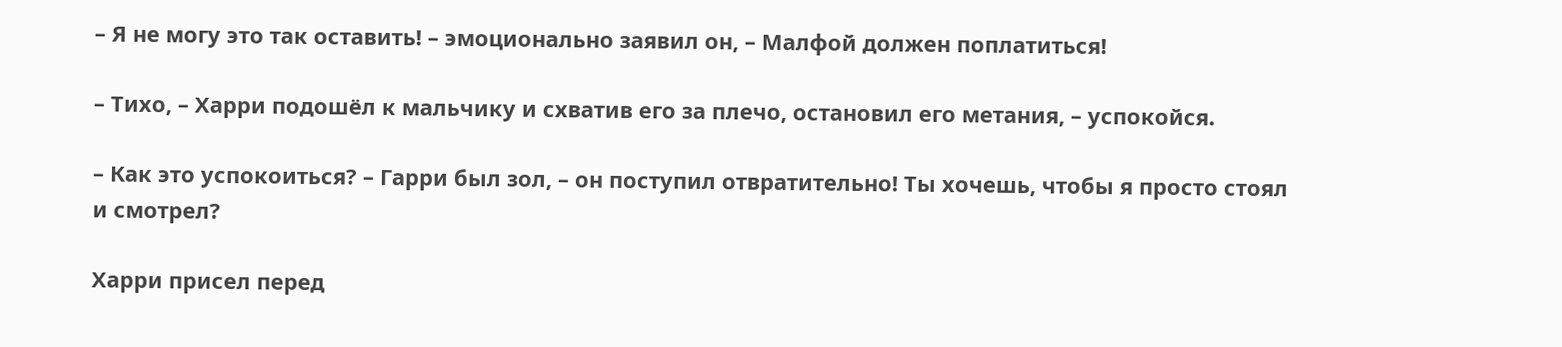– Я не могу это так оставить! – эмоционально заявил он, – Малфой должен поплатиться!

– Тихо, – Харри подошёл к мальчику и схватив его за плечо, остановил его метания, – успокойся.

– Как это успокоиться? – Гарри был зол, – он поступил отвратительно! Ты хочешь, чтобы я просто стоял и смотрел?

Харри присел перед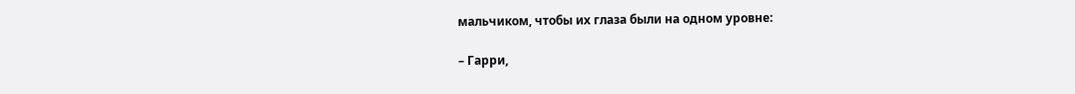мальчиком, чтобы их глаза были на одном уровне:

– Гарри,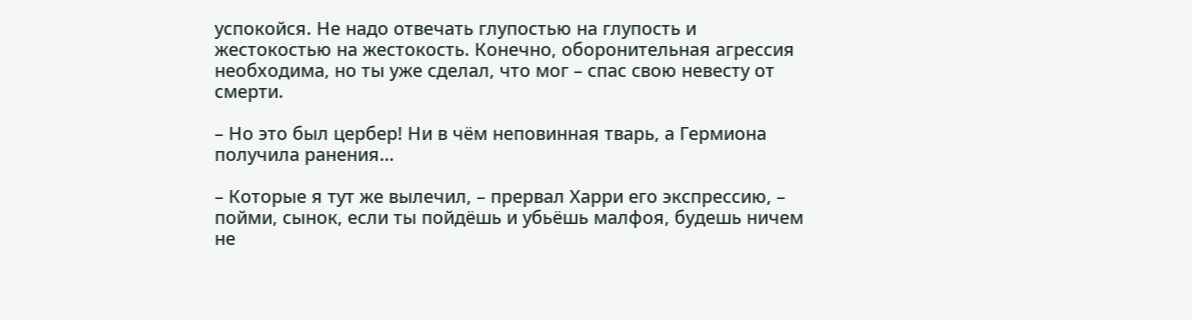успокойся. Не надо отвечать глупостью на глупость и жестокостью на жестокость. Конечно, оборонительная агрессия необходима, но ты уже сделал, что мог – спас свою невесту от смерти.

– Но это был цербер! Ни в чём неповинная тварь, а Гермиона получила ранения…

– Которые я тут же вылечил, – прервал Харри его экспрессию, – пойми, сынок, если ты пойдёшь и убьёшь малфоя, будешь ничем не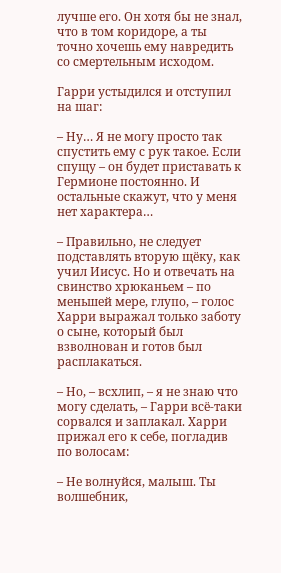лучше его. Он хотя бы не знал, что в том коридоре, а ты точно хочешь ему навредить со смертельным исходом.

Гарри устыдился и отступил на шаг:

– Ну… Я не могу просто так спустить ему с рук такое. Если спущу – он будет приставать к Гермионе постоянно. И остальные скажут, что у меня нет характера…

– Правильно, не следует подставлять вторую щёку, как учил Иисус. Но и отвечать на свинство хрюканьем – по меньшей мере, глупо, – голос Харри выражал только заботу о сыне, который был взволнован и готов был расплакаться.

– Но, – всхлип, – я не знаю что могу сделать, – Гарри всё-таки сорвался и заплакал. Харри прижал его к себе, погладив по волосам:

– Не волнуйся, малыш. Ты волшебник,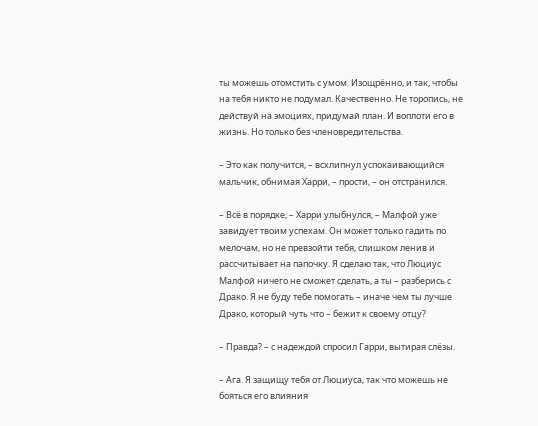ты можешь отомстить с умом. Изощрённо, и так, чтобы на тебя никто не подумал. Качественно. Не торопись, не действуй на эмоциях, придумай план. И воплоти его в жизнь. Но только без членовредительства.

– Это как получится, – всхлипнул успокаивающийся мальчик, обнимая Харри, – прости, – он отстранился.

– Всё в порядке, – Харри улыбнулся, – Малфой уже завидует твоим успехам. Он может только гадить по мелочам, но не превзойти тебя, слишком ленив и рассчитывает на папочку. Я сделаю так, что Люциус Малфой ничего не сможет сделать, а ты – разберись с Драко. Я не буду тебе помогать – иначе чем ты лучше Драко, который чуть что – бежит к своему отцу?

– Правда? – с надеждой спросил Гарри, вытирая слёзы.

– Ага. Я защищу тебя от Люциуса, так что можешь не бояться его влияния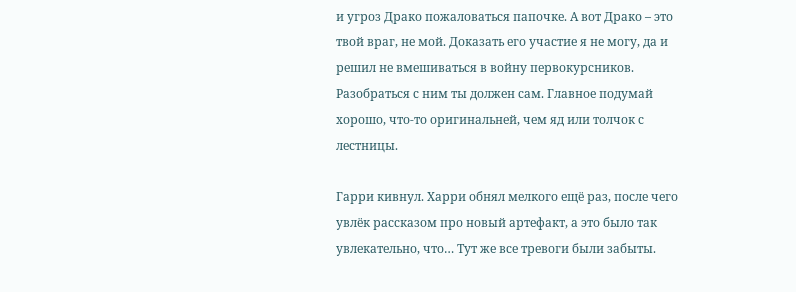и угроз Драко пожаловаться папочке. А вот Драко – это твой враг, не мой. Доказать его участие я не могу, да и решил не вмешиваться в войну первокурсников. Разобраться с ним ты должен сам. Главное подумай хорошо, что-то оригинальней, чем яд или толчок с лестницы.

Гарри кивнул. Харри обнял мелкого ещё раз, после чего увлёк рассказом про новый артефакт, а это было так увлекательно, что… Тут же все тревоги были забыты.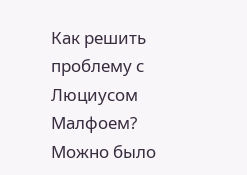Как решить проблему с Люциусом Малфоем? Можно было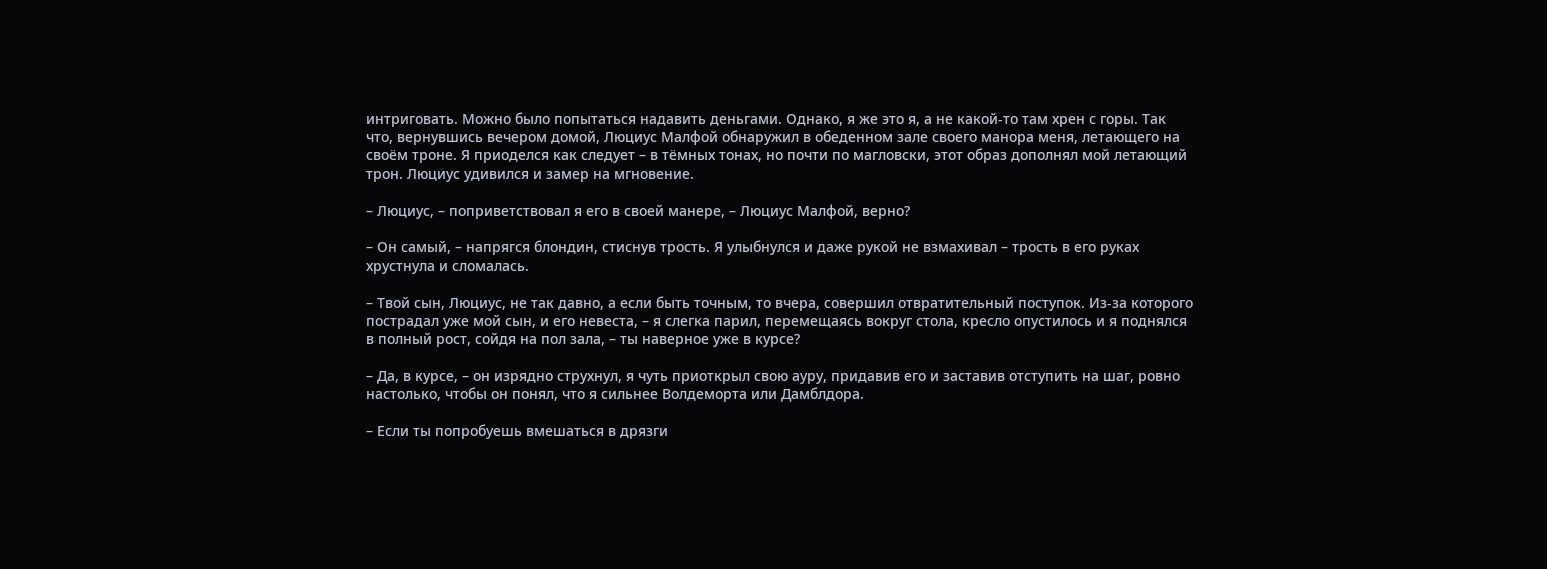интриговать. Можно было попытаться надавить деньгами. Однако, я же это я, а не какой-то там хрен с горы. Так что, вернувшись вечером домой, Люциус Малфой обнаружил в обеденном зале своего манора меня, летающего на своём троне. Я приоделся как следует – в тёмных тонах, но почти по магловски, этот образ дополнял мой летающий трон. Люциус удивился и замер на мгновение.

– Люциус, – поприветствовал я его в своей манере, – Люциус Малфой, верно?

– Он самый, – напрягся блондин, стиснув трость. Я улыбнулся и даже рукой не взмахивал – трость в его руках хрустнула и сломалась.

– Твой сын, Люциус, не так давно, а если быть точным, то вчера, совершил отвратительный поступок. Из-за которого пострадал уже мой сын, и его невеста, – я слегка парил, перемещаясь вокруг стола, кресло опустилось и я поднялся в полный рост, сойдя на пол зала, – ты наверное уже в курсе?

– Да, в курсе, – он изрядно струхнул, я чуть приоткрыл свою ауру, придавив его и заставив отступить на шаг, ровно настолько, чтобы он понял, что я сильнее Волдеморта или Дамблдора.

– Если ты попробуешь вмешаться в дрязги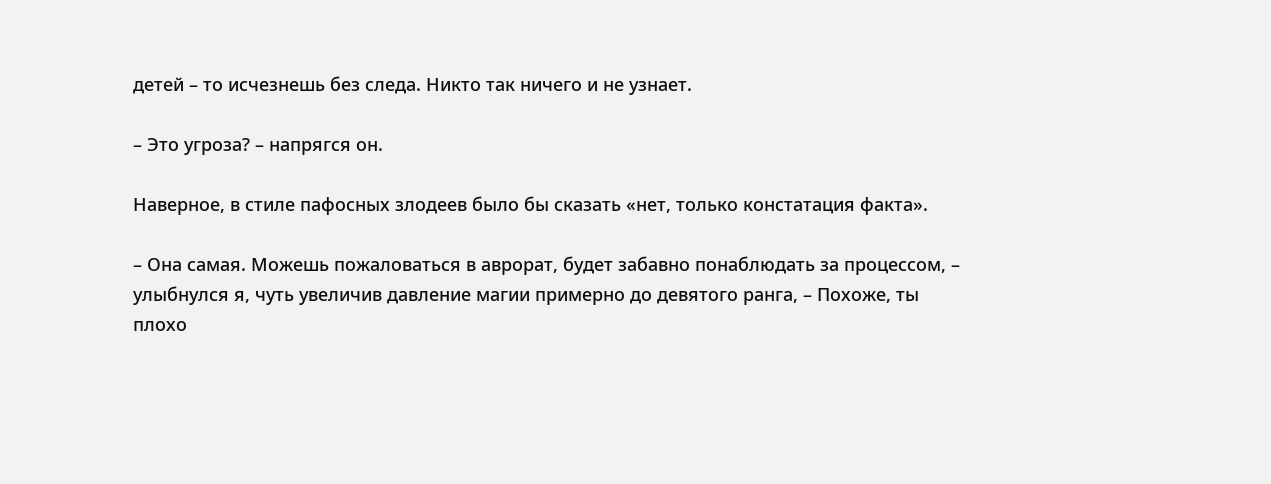детей – то исчезнешь без следа. Никто так ничего и не узнает.

– Это угроза? – напрягся он.

Наверное, в стиле пафосных злодеев было бы сказать «нет, только констатация факта».

– Она самая. Можешь пожаловаться в аврорат, будет забавно понаблюдать за процессом, – улыбнулся я, чуть увеличив давление магии примерно до девятого ранга, – Похоже, ты плохо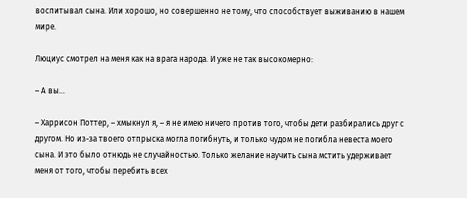воспитывал сына. Или хорошо, но совершенно не тому, что способствует выживанию в нашем мире.

Люциус смотрел на меня как на врага народа. И уже не так высокомерно:

– А вы…

– Харрисон Поттер, – хмыкнул я, – я не имею ничего против того, чтобы дети разбирались друг с другом. Но из-за твоего отпрыска могла погибнуть, и только чудом не погибла невеста моего сына. И это было отнюдь не случайностью. Только желание научить сына мстить удерживает меня от того, чтобы перебить всех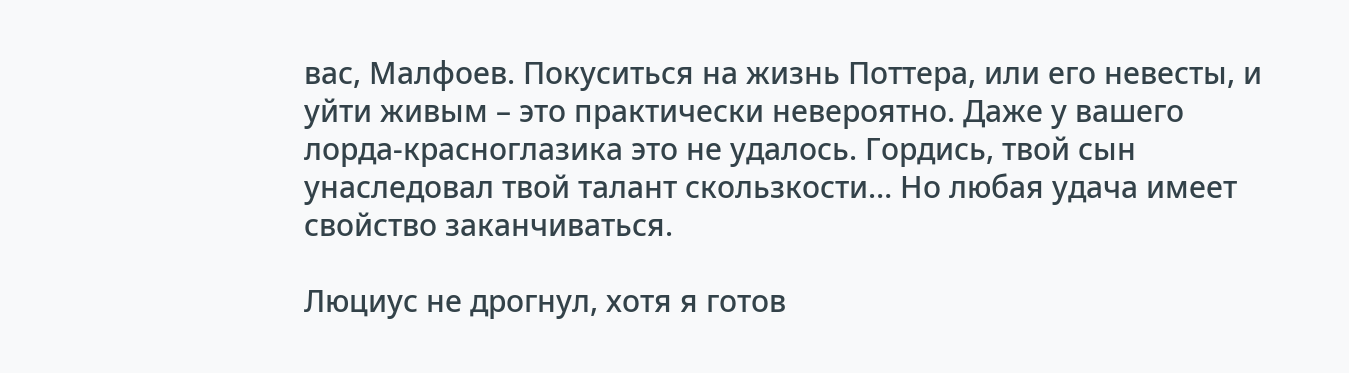вас, Малфоев. Покуситься на жизнь Поттера, или его невесты, и уйти живым – это практически невероятно. Даже у вашего лорда-красноглазика это не удалось. Гордись, твой сын унаследовал твой талант скользкости… Но любая удача имеет свойство заканчиваться.

Люциус не дрогнул, хотя я готов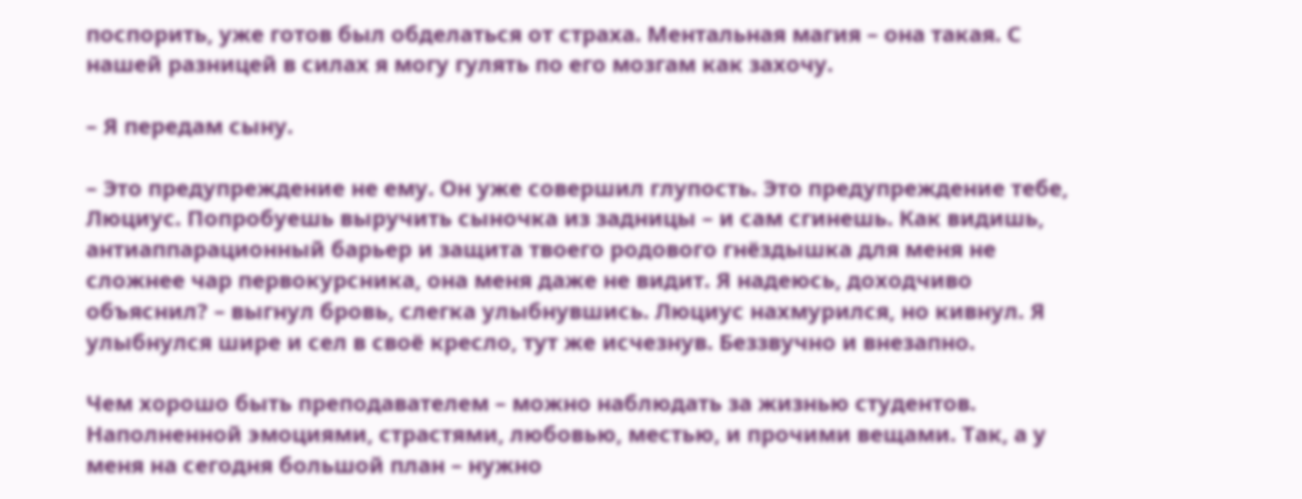поспорить, уже готов был обделаться от страха. Ментальная магия – она такая. С нашей разницей в силах я могу гулять по его мозгам как захочу.

– Я передам сыну.

– Это предупреждение не ему. Он уже совершил глупость. Это предупреждение тебе, Люциус. Попробуешь выручить сыночка из задницы – и сам сгинешь. Как видишь, антиаппарационный барьер и защита твоего родового гнёздышка для меня не сложнее чар первокурсника, она меня даже не видит. Я надеюсь, доходчиво объяснил? – выгнул бровь, слегка улыбнувшись. Люциус нахмурился, но кивнул. Я улыбнулся шире и сел в своё кресло, тут же исчезнув. Беззвучно и внезапно.

Чем хорошо быть преподавателем – можно наблюдать за жизнью студентов. Наполненной эмоциями, страстями, любовью, местью, и прочими вещами. Так, а у меня на сегодня большой план – нужно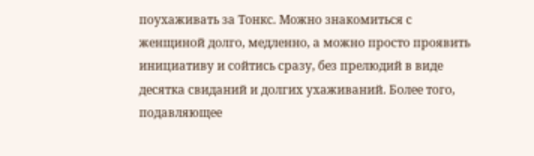поухаживать за Тонкс. Можно знакомиться с женщиной долго, медленно, а можно просто проявить инициативу и сойтись сразу, без прелюдий в виде десятка свиданий и долгих ухаживаний. Более того, подавляющее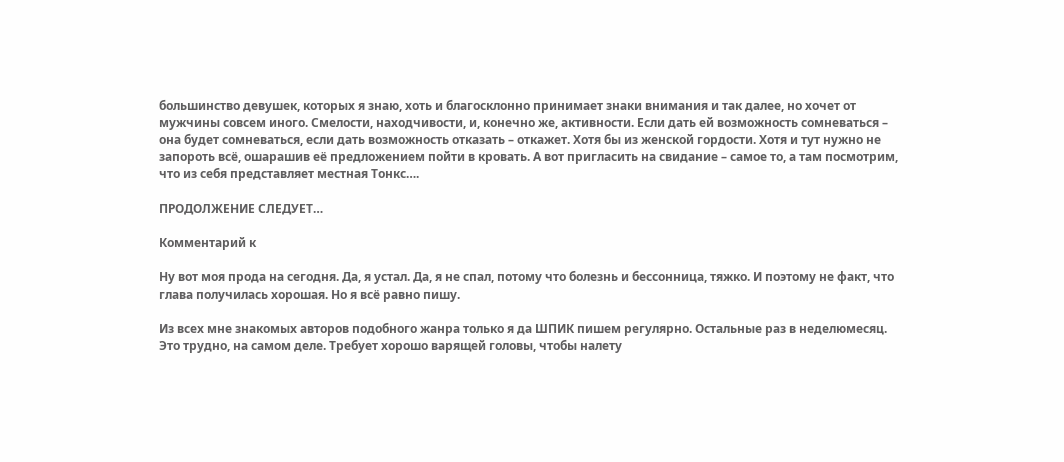большинство девушек, которых я знаю, хоть и благосклонно принимает знаки внимания и так далее, но хочет от мужчины совсем иного. Смелости, находчивости, и, конечно же, активности. Если дать ей возможность сомневаться – она будет сомневаться, если дать возможность отказать – откажет. Хотя бы из женской гордости. Хотя и тут нужно не запороть всё, ошарашив её предложением пойти в кровать. А вот пригласить на свидание – самое то, а там посмотрим, что из себя представляет местная Тонкс….

ПРОДОЛЖЕНИЕ СЛЕДУЕТ…

Комментарий к

Ну вот моя прода на сегодня. Да, я устал. Да, я не спал, потому что болезнь и бессонница, тяжко. И поэтому не факт, что глава получилась хорошая. Но я всё равно пишу.

Из всех мне знакомых авторов подобного жанра только я да ШПИК пишем регулярно. Остальные раз в неделюмесяц. Это трудно, на самом деле. Требует хорошо варящей головы, чтобы налету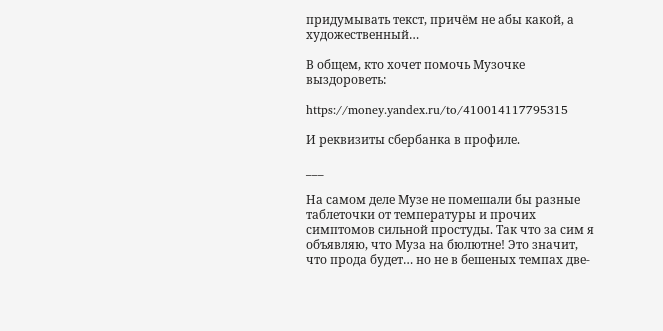придумывать текст, причём не абы какой, а художественный…

В общем, кто хочет помочь Музочке выздороветь:

https://money.yandex.ru/to/410014117795315

И реквизиты сбербанка в профиле.

___

На самом деле Музе не помешали бы разные таблеточки от температуры и прочих симптомов сильной простуды. Так что за сим я объявляю, что Муза на бюлютне! Это значит, что прода будет… но не в бешеных темпах две-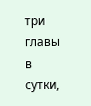три главы в сутки,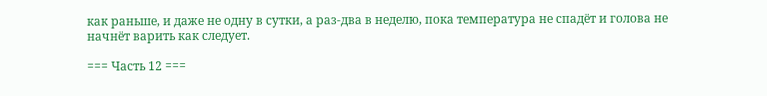как раньше, и даже не одну в сутки, а раз-два в неделю, пока температура не спадёт и голова не начнёт варить как следует.

=== Часть 12 ===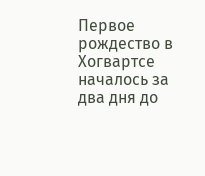Первое рождество в Хогвартсе началось за два дня до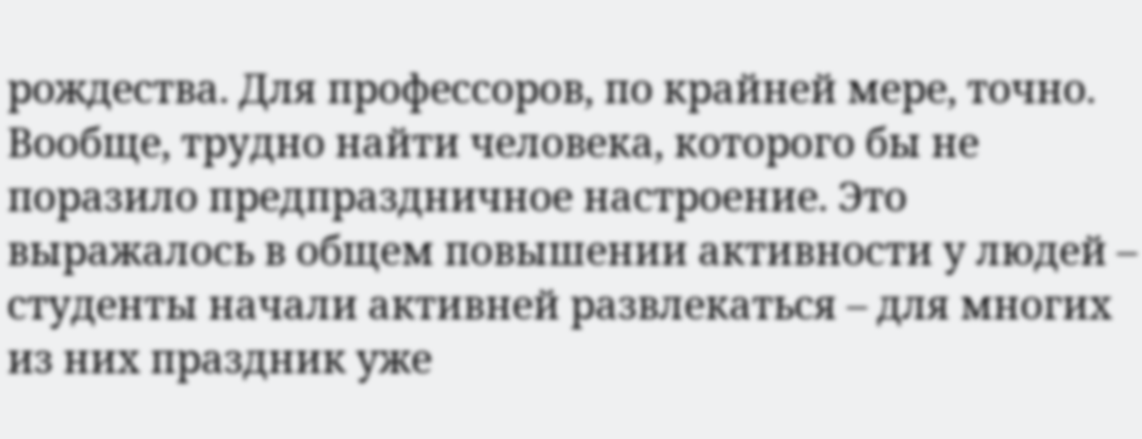рождества. Для профессоров, по крайней мере, точно. Вообще, трудно найти человека, которого бы не поразило предпраздничное настроение. Это выражалось в общем повышении активности у людей – студенты начали активней развлекаться – для многих из них праздник уже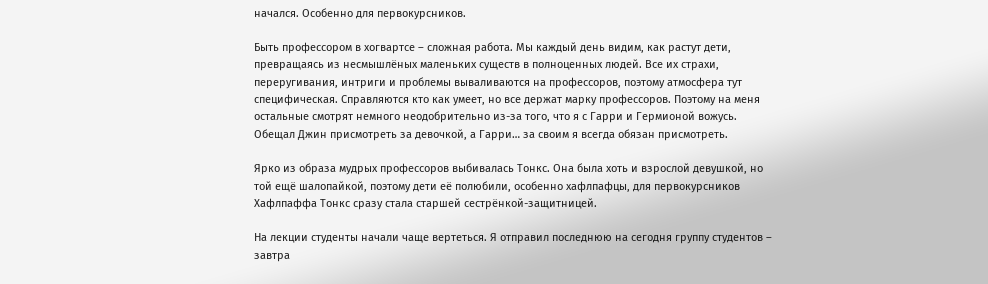начался. Особенно для первокурсников.

Быть профессором в хогвартсе – сложная работа. Мы каждый день видим, как растут дети, превращаясь из несмышлёных маленьких существ в полноценных людей. Все их страхи, переругивания, интриги и проблемы вываливаются на профессоров, поэтому атмосфера тут специфическая. Справляются кто как умеет, но все держат марку профессоров. Поэтому на меня остальные смотрят немного неодобрительно из-за того, что я с Гарри и Гермионой вожусь. Обещал Джин присмотреть за девочкой, а Гарри… за своим я всегда обязан присмотреть.

Ярко из образа мудрых профессоров выбивалась Тонкс. Она была хоть и взрослой девушкой, но той ещё шалопайкой, поэтому дети её полюбили, особенно хафлпафцы, для первокурсников Хафлпаффа Тонкс сразу стала старшей сестрёнкой-защитницей.

На лекции студенты начали чаще вертеться. Я отправил последнюю на сегодня группу студентов – завтра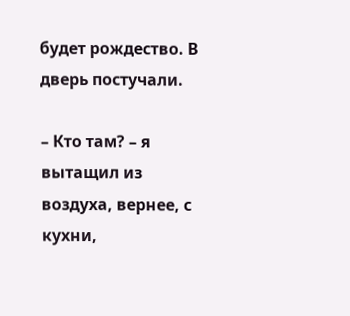будет рождество. В дверь постучали.

– Кто там? – я вытащил из воздуха, вернее, с кухни,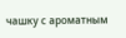чашку с ароматным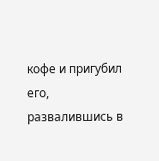кофе и пригубил его, развалившись в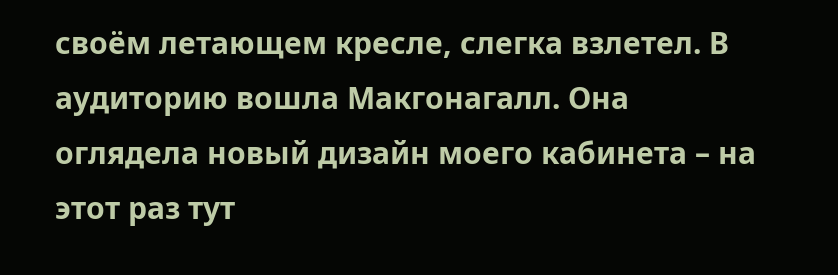своём летающем кресле, слегка взлетел. В аудиторию вошла Макгонагалл. Она оглядела новый дизайн моего кабинета – на этот раз тут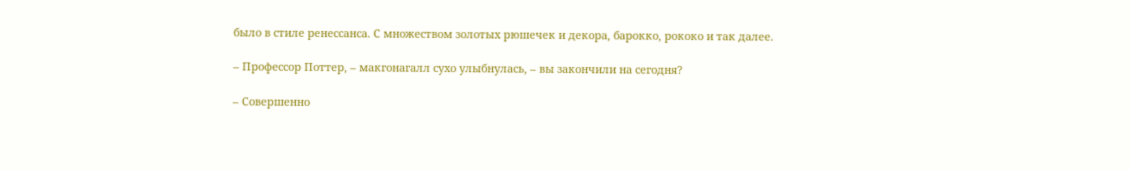было в стиле ренессанса. С множеством золотых рюшечек и декора, барокко, рококо и так далее.

– Профессор Поттер, – макгонагалл сухо улыбнулась, – вы закончили на сегодня?

– Совершенно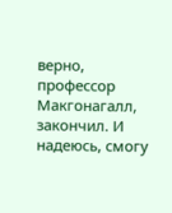верно, профессор Макгонагалл, закончил. И надеюсь, смогу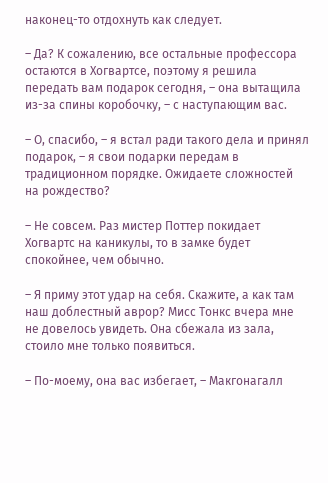наконец-то отдохнуть как следует.

– Да? К сожалению, все остальные профессора остаются в Хогвартсе, поэтому я решила передать вам подарок сегодня, – она вытащила из-за спины коробочку, – с наступающим вас.

– О, спасибо, – я встал ради такого дела и принял подарок, – я свои подарки передам в традиционном порядке. Ожидаете сложностей на рождество?

– Не совсем. Раз мистер Поттер покидает Хогвартс на каникулы, то в замке будет спокойнее, чем обычно.

– Я приму этот удар на себя. Скажите, а как там наш доблестный аврор? Мисс Тонкс вчера мне не довелось увидеть. Она сбежала из зала, стоило мне только появиться.

– По-моему, она вас избегает, – Макгонагалл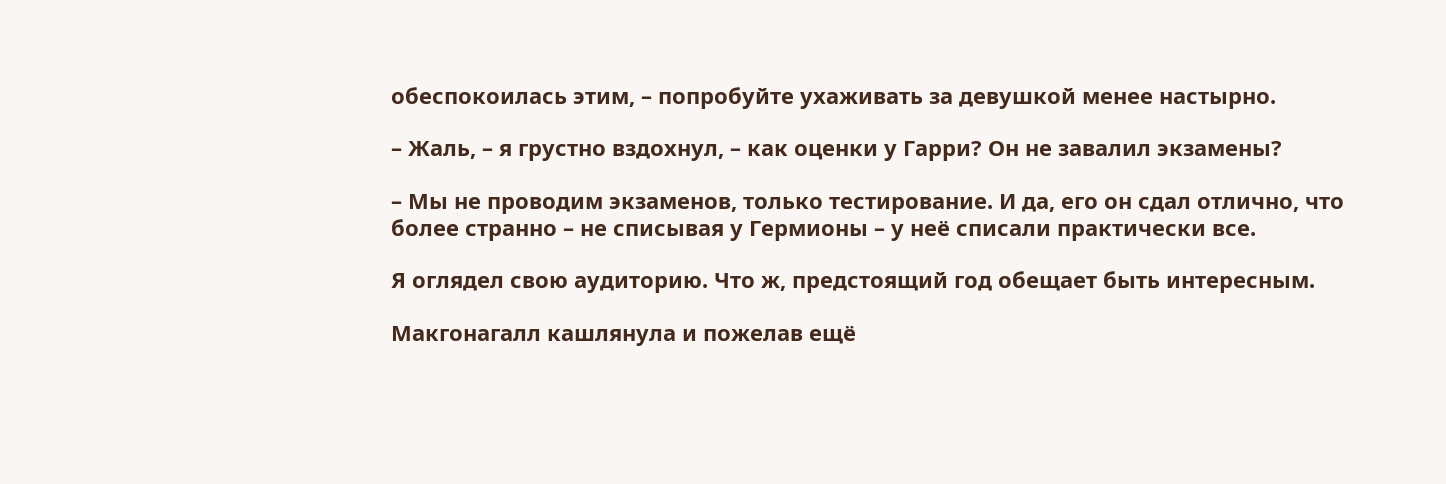обеспокоилась этим, – попробуйте ухаживать за девушкой менее настырно.

– Жаль, – я грустно вздохнул, – как оценки у Гарри? Он не завалил экзамены?

– Мы не проводим экзаменов, только тестирование. И да, его он сдал отлично, что более странно – не списывая у Гермионы – у неё списали практически все.

Я оглядел свою аудиторию. Что ж, предстоящий год обещает быть интересным.

Макгонагалл кашлянула и пожелав ещё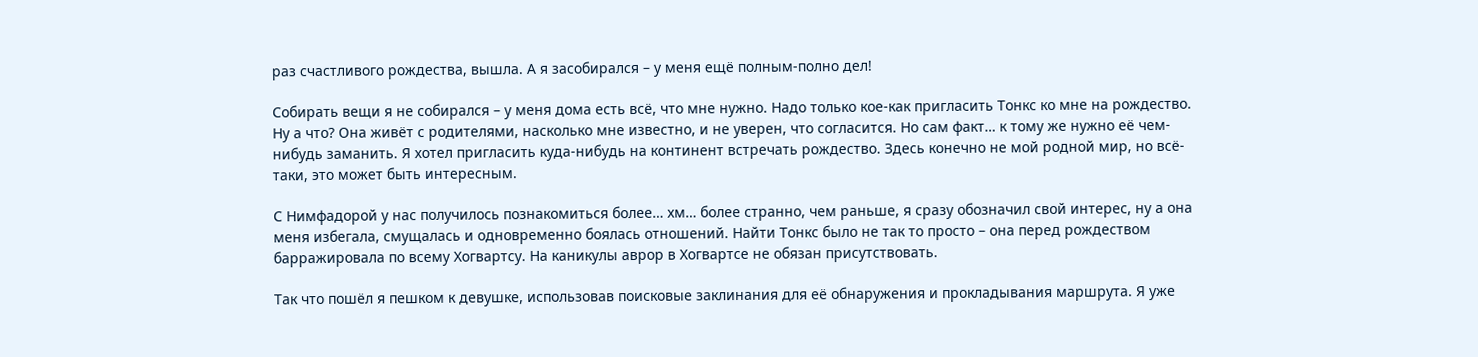раз счастливого рождества, вышла. А я засобирался – у меня ещё полным-полно дел!

Собирать вещи я не собирался – у меня дома есть всё, что мне нужно. Надо только кое-как пригласить Тонкс ко мне на рождество. Ну а что? Она живёт с родителями, насколько мне известно, и не уверен, что согласится. Но сам факт… к тому же нужно её чем-нибудь заманить. Я хотел пригласить куда-нибудь на континент встречать рождество. Здесь конечно не мой родной мир, но всё-таки, это может быть интересным.

С Нимфадорой у нас получилось познакомиться более… хм… более странно, чем раньше, я сразу обозначил свой интерес, ну а она меня избегала, смущалась и одновременно боялась отношений. Найти Тонкс было не так то просто – она перед рождеством барражировала по всему Хогвартсу. На каникулы аврор в Хогвартсе не обязан присутствовать.

Так что пошёл я пешком к девушке, использовав поисковые заклинания для её обнаружения и прокладывания маршрута. Я уже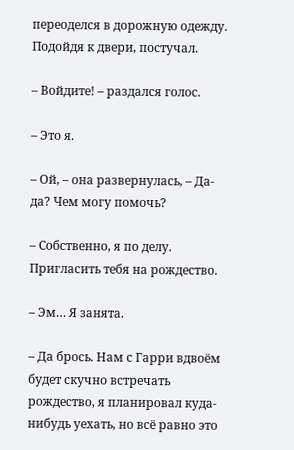переоделся в дорожную одежду. Подойдя к двери, постучал.

– Войдите! – раздался голос.

– Это я.

– Ой, – она развернулась, – Да-да? Чем могу помочь?

– Собственно, я по делу. Пригласить тебя на рождество.

– Эм… Я занята.

– Да брось. Нам с Гарри вдвоём будет скучно встречать рождество, я планировал куда-нибудь уехать, но всё равно это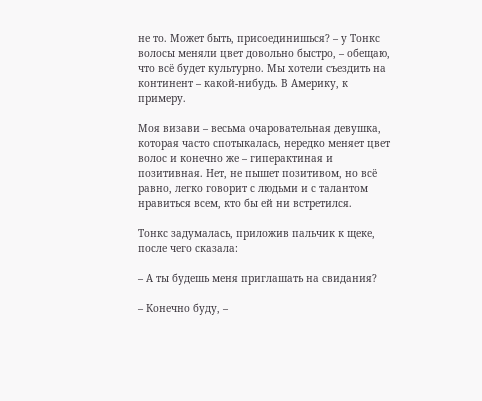не то. Может быть, присоединишься? – у Тонкс волосы меняли цвет довольно быстро, – обещаю, что всё будет культурно. Мы хотели съездить на континент – какой-нибудь. В Америку, к примеру.

Моя визави – весьма очаровательная девушка, которая часто спотыкалась, нередко меняет цвет волос и конечно же – гиперактиная и позитивная. Нет, не пышет позитивом, но всё равно, легко говорит с людьми и с талантом нравиться всем, кто бы ей ни встретился.

Тонкс задумалась, приложив пальчик к щеке, после чего сказала:

– А ты будешь меня приглашать на свидания?

– Конечно буду, –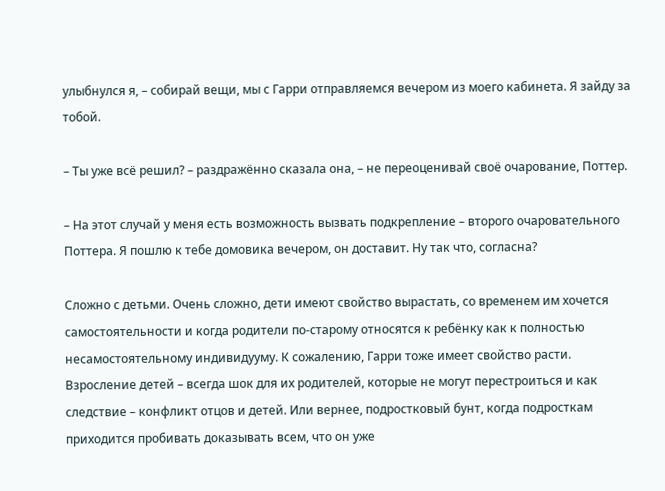улыбнулся я, – собирай вещи, мы с Гарри отправляемся вечером из моего кабинета. Я зайду за тобой.

– Ты уже всё решил? – раздражённо сказала она, – не переоценивай своё очарование, Поттер.

– На этот случай у меня есть возможность вызвать подкрепление – второго очаровательного Поттера. Я пошлю к тебе домовика вечером, он доставит. Ну так что, согласна?

Сложно с детьми. Очень сложно, дети имеют свойство вырастать, со временем им хочется самостоятельности и когда родители по-старому относятся к ребёнку как к полностью несамостоятельному индивидууму. К сожалению, Гарри тоже имеет свойство расти. Взросление детей – всегда шок для их родителей, которые не могут перестроиться и как следствие – конфликт отцов и детей. Или вернее, подростковый бунт, когда подросткам приходится пробивать доказывать всем, что он уже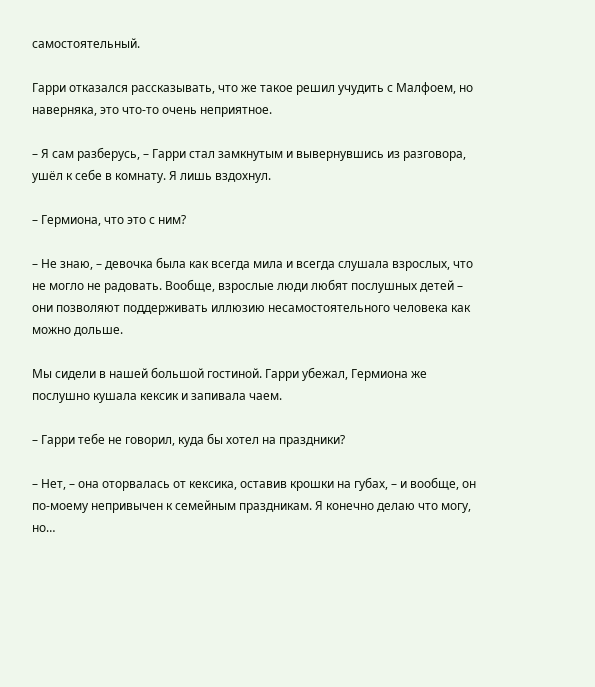самостоятельный.

Гарри отказался рассказывать, что же такое решил учудить с Малфоем, но наверняка, это что-то очень неприятное.

– Я сам разберусь, – Гарри стал замкнутым и вывернувшись из разговора, ушёл к себе в комнату. Я лишь вздохнул.

– Гермиона, что это с ним?

– Не знаю, – девочка была как всегда мила и всегда слушала взрослых, что не могло не радовать. Вообще, взрослые люди любят послушных детей – они позволяют поддерживать иллюзию несамостоятельного человека как можно дольше.

Мы сидели в нашей большой гостиной. Гарри убежал, Гермиона же послушно кушала кексик и запивала чаем.

– Гарри тебе не говорил, куда бы хотел на праздники?

– Нет, – она оторвалась от кексика, оставив крошки на губах, – и вообще, он по-моему непривычен к семейным праздникам. Я конечно делаю что могу, но…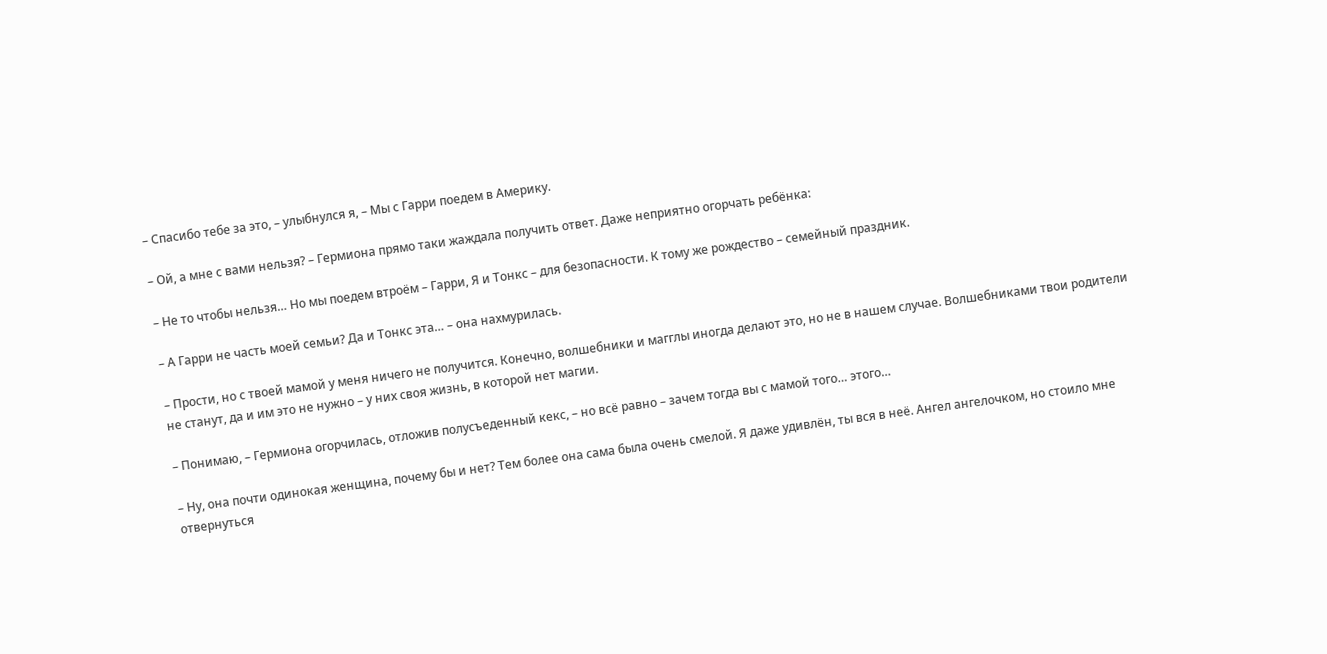– Спасибо тебе за это, – улыбнулся я, – Мы с Гарри поедем в Америку.

– Ой, а мне с вами нельзя? – Гермиона прямо таки жаждала получить ответ. Даже неприятно огорчать ребёнка:

– Не то чтобы нельзя… Но мы поедем втроём – Гарри, Я и Тонкс – для безопасности. К тому же рождество – семейный праздник.

– А Гарри не часть моей семьи? Да и Тонкс эта… – она нахмурилась.

– Прости, но с твоей мамой у меня ничего не получится. Конечно, волшебники и магглы иногда делают это, но не в нашем случае. Волшебниками твои родители не станут, да и им это не нужно – у них своя жизнь, в которой нет магии.

– Понимаю, – Гермиона огорчилась, отложив полусъеденный кекс, – но всё равно – зачем тогда вы с мамой того… этого…

– Ну, она почти одинокая женщина, почему бы и нет? Тем более она сама была очень смелой. Я даже удивлён, ты вся в неё. Ангел ангелочком, но стоило мне отвернуться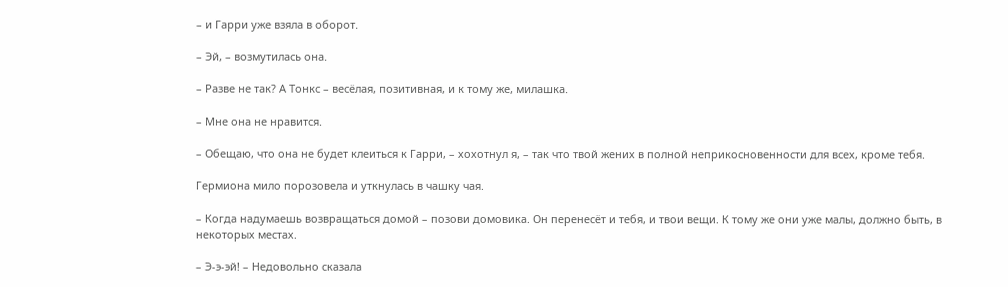– и Гарри уже взяла в оборот.

– Эй, – возмутилась она.

– Разве не так? А Тонкс – весёлая, позитивная, и к тому же, милашка.

– Мне она не нравится.

– Обещаю, что она не будет клеиться к Гарри, – хохотнул я, – так что твой жених в полной неприкосновенности для всех, кроме тебя.

Гермиона мило порозовела и уткнулась в чашку чая.

– Когда надумаешь возвращаться домой – позови домовика. Он перенесёт и тебя, и твои вещи. К тому же они уже малы, должно быть, в некоторых местах.

– Э-э-эй! – Недовольно сказала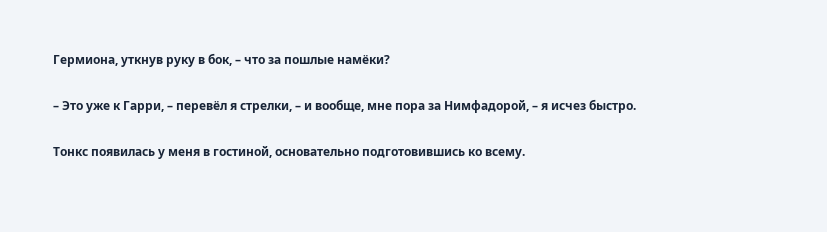Гермиона, уткнув руку в бок, – что за пошлые намёки?

– Это уже к Гарри, – перевёл я стрелки, – и вообще, мне пора за Нимфадорой, – я исчез быстро.

Тонкс появилась у меня в гостиной, основательно подготовившись ко всему.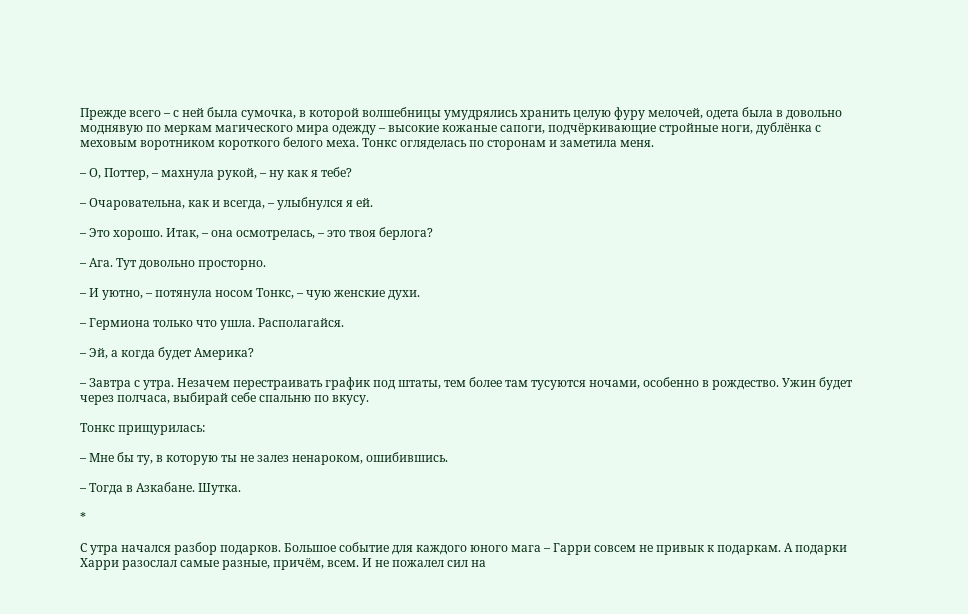Прежде всего – с ней была сумочка, в которой волшебницы умудрялись хранить целую фуру мелочей, одета была в довольно моднявую по меркам магического мира одежду – высокие кожаные сапоги, подчёркивающие стройные ноги, дублёнка с меховым воротником короткого белого меха. Тонкс огляделась по сторонам и заметила меня.

– О, Поттер, – махнула рукой, – ну как я тебе?

– Очаровательна, как и всегда, – улыбнулся я ей.

– Это хорошо. Итак, – она осмотрелась, – это твоя берлога?

– Ага. Тут довольно просторно.

– И уютно, – потянула носом Тонкс, – чую женские духи.

– Гермиона только что ушла. Располагайся.

– Эй, а когда будет Америка?

– Завтра с утра. Незачем перестраивать график под штаты, тем более там тусуются ночами, особенно в рождество. Ужин будет через полчаса, выбирай себе спальню по вкусу.

Тонкс прищурилась:

– Мне бы ту, в которую ты не залез ненароком, ошибившись.

– Тогда в Азкабане. Шутка.

*

С утра начался разбор подарков. Большое событие для каждого юного мага – Гарри совсем не привык к подаркам. А подарки Харри разослал самые разные, причём, всем. И не пожалел сил на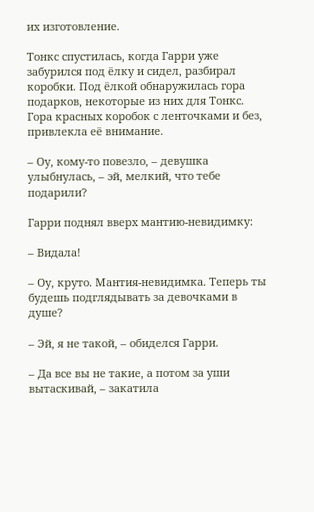их изготовление.

Тонкс спустилась, когда Гарри уже забурился под ёлку и сидел, разбирал коробки. Под ёлкой обнаружилась гора подарков, некоторые из них для Тонкс. Гора красных коробок с ленточками и без, привлекла её внимание.

– Оу, кому-то повезло, – девушка улыбнулась, – эй, мелкий, что тебе подарили?

Гарри поднял вверх мантию-невидимку:

– Видала!

– Оу, круто. Мантия-невидимка. Теперь ты будешь подглядывать за девочками в душе?

– Эй, я не такой, – обиделся Гарри.

– Да все вы не такие, а потом за уши вытаскивай, – закатила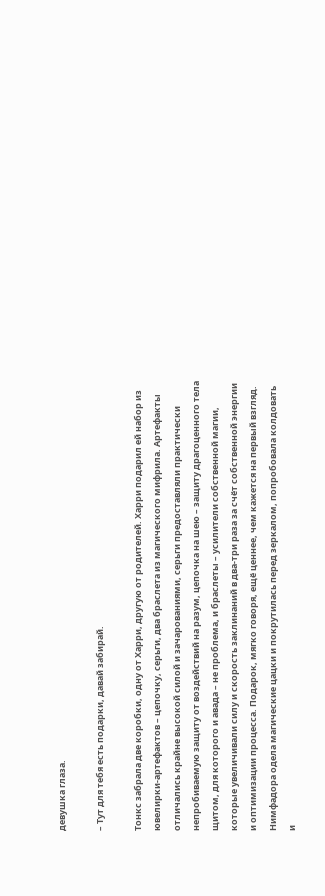девушка глаза.

– Тут для тебя есть подарки, давай забирай.

Тонкс забрала две коробки, одну от Харри, другую от родителей. Харри подарил ей набор из ювелирки-артефактов – цепочку, серьги, два браслета из магического мифрила. Артефакты отличались крайне высокой силой и зачарованиями, серьги предоставляли практически непробиваемую защиту от воздействий на разум, цепочка на шею – защиту драгоценного тела щитом, для которого и авада – не проблема, и браслеты – усилители собственной магии, которые увеличивали силу и скорость заклинаний в два-три раза за счёт собственной энергии и оптимизации процесса. Подарок, мягко говоря, ещё ценнее, чем кажется на первый взгляд. Нимфадора одела магические цацки и покрутилась перед зеркалом, попробовала колдовать и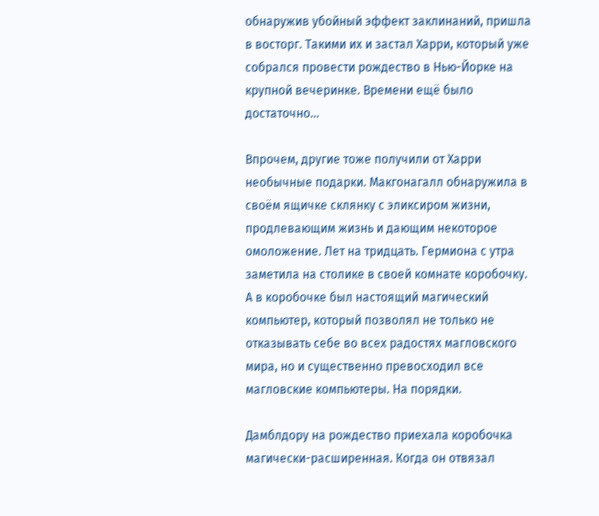обнаружив убойный эффект заклинаний, пришла в восторг. Такими их и застал Харри, который уже собрался провести рождество в Нью-Йорке на крупной вечеринке. Времени ещё было достаточно…

Впрочем, другие тоже получили от Харри необычные подарки. Макгонагалл обнаружила в своём ящичке склянку с эликсиром жизни, продлевающим жизнь и дающим некоторое омоложение. Лет на тридцать. Гермиона с утра заметила на столике в своей комнате коробочку. А в коробочке был настоящий магический компьютер, который позволял не только не отказывать себе во всех радостях магловского мира, но и существенно превосходил все магловские компьютеры. На порядки.

Дамблдору на рождество приехала коробочка магически-расширенная. Когда он отвязал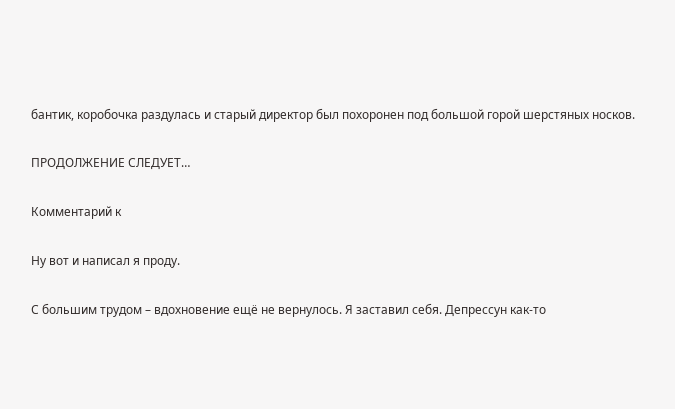бантик, коробочка раздулась и старый директор был похоронен под большой горой шерстяных носков.

ПРОДОЛЖЕНИЕ СЛЕДУЕТ…

Комментарий к

Ну вот и написал я проду.

С большим трудом – вдохновение ещё не вернулось. Я заставил себя. Депрессун как-то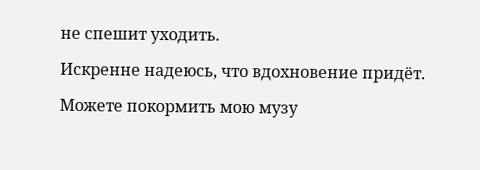не спешит уходить.

Искренне надеюсь, что вдохновение придёт.

Можете покормить мою музу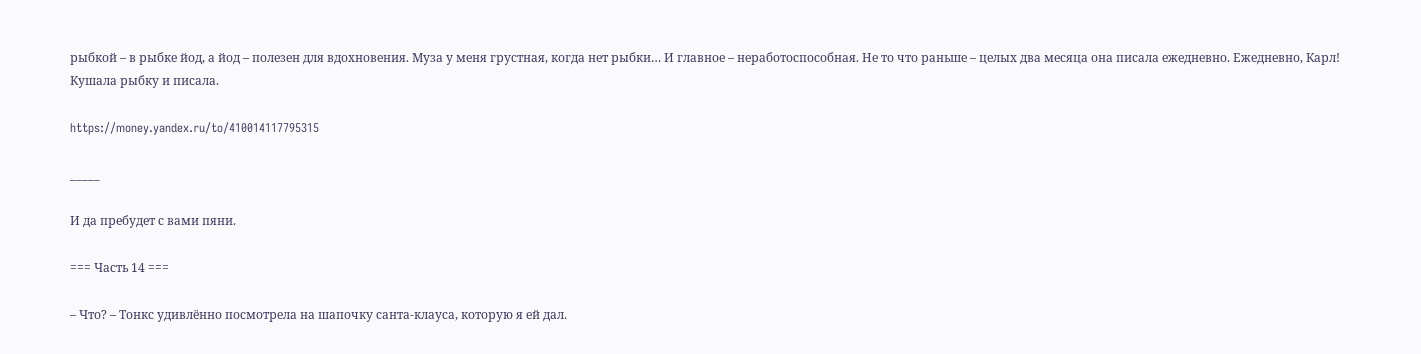рыбкой – в рыбке йод, а йод – полезен для вдохновения. Муза у меня грустная, когда нет рыбки… И главное – неработоспособная. Не то что раньше – целых два месяца она писала ежедневно. Ежедневно, Карл! Кушала рыбку и писала.

https://money.yandex.ru/to/410014117795315

_____

И да пребудет с вами пяни.

=== Часть 14 ===

– Что? – Тонкс удивлённо посмотрела на шапочку санта-клауса, которую я ей дал.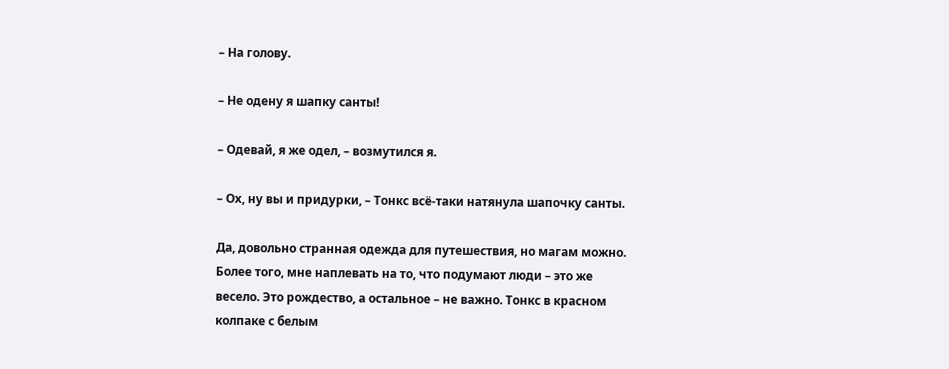– На голову.

– Не одену я шапку санты!

– Одевай, я же одел, – возмутился я.

– Ох, ну вы и придурки, – Тонкс всё-таки натянула шапочку санты.

Да, довольно странная одежда для путешествия, но магам можно. Более того, мне наплевать на то, что подумают люди – это же весело. Это рождество, а остальное – не важно. Тонкс в красном колпаке с белым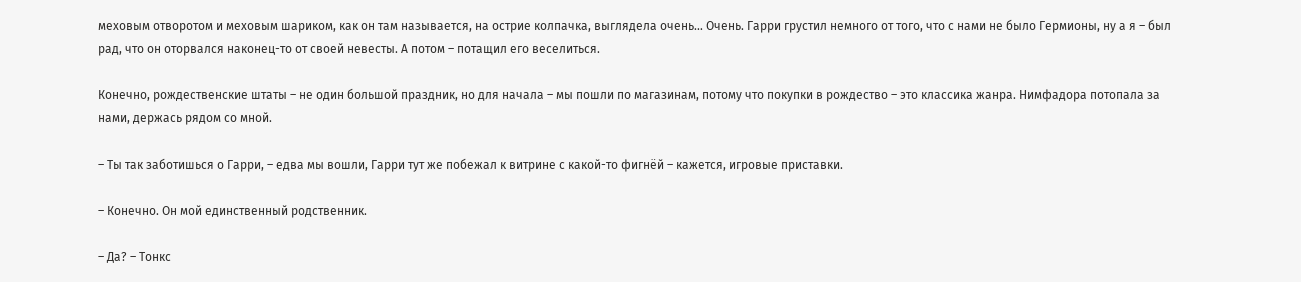меховым отворотом и меховым шариком, как он там называется, на острие колпачка, выглядела очень… Очень. Гарри грустил немного от того, что с нами не было Гермионы, ну а я – был рад, что он оторвался наконец-то от своей невесты. А потом – потащил его веселиться.

Конечно, рождественские штаты – не один большой праздник, но для начала – мы пошли по магазинам, потому что покупки в рождество – это классика жанра. Нимфадора потопала за нами, держась рядом со мной.

– Ты так заботишься о Гарри, – едва мы вошли, Гарри тут же побежал к витрине с какой-то фигнёй – кажется, игровые приставки.

– Конечно. Он мой единственный родственник.

– Да? – Тонкс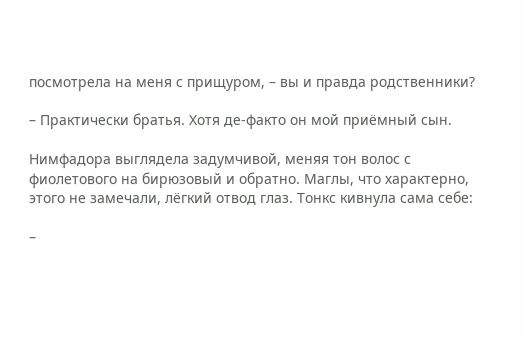посмотрела на меня с прищуром, – вы и правда родственники?

– Практически братья. Хотя де-факто он мой приёмный сын.

Нимфадора выглядела задумчивой, меняя тон волос с фиолетового на бирюзовый и обратно. Маглы, что характерно, этого не замечали, лёгкий отвод глаз. Тонкс кивнула сама себе:

–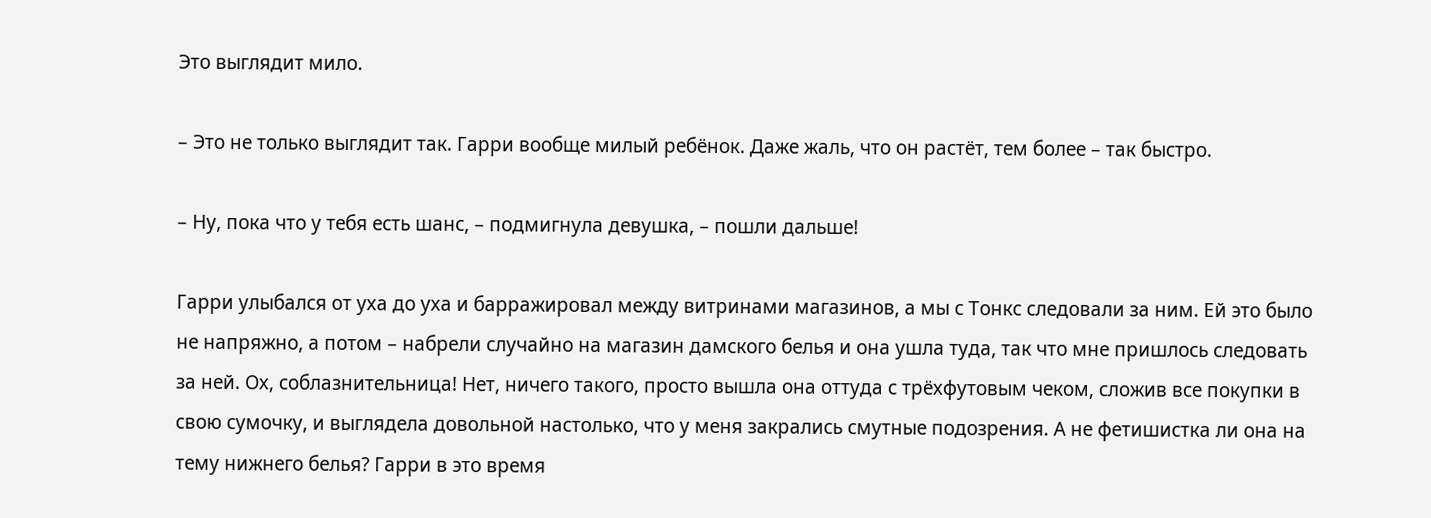Это выглядит мило.

– Это не только выглядит так. Гарри вообще милый ребёнок. Даже жаль, что он растёт, тем более – так быстро.

– Ну, пока что у тебя есть шанс, – подмигнула девушка, – пошли дальше!

Гарри улыбался от уха до уха и барражировал между витринами магазинов, а мы с Тонкс следовали за ним. Ей это было не напряжно, а потом – набрели случайно на магазин дамского белья и она ушла туда, так что мне пришлось следовать за ней. Ох, соблазнительница! Нет, ничего такого, просто вышла она оттуда с трёхфутовым чеком, сложив все покупки в свою сумочку, и выглядела довольной настолько, что у меня закрались смутные подозрения. А не фетишистка ли она на тему нижнего белья? Гарри в это время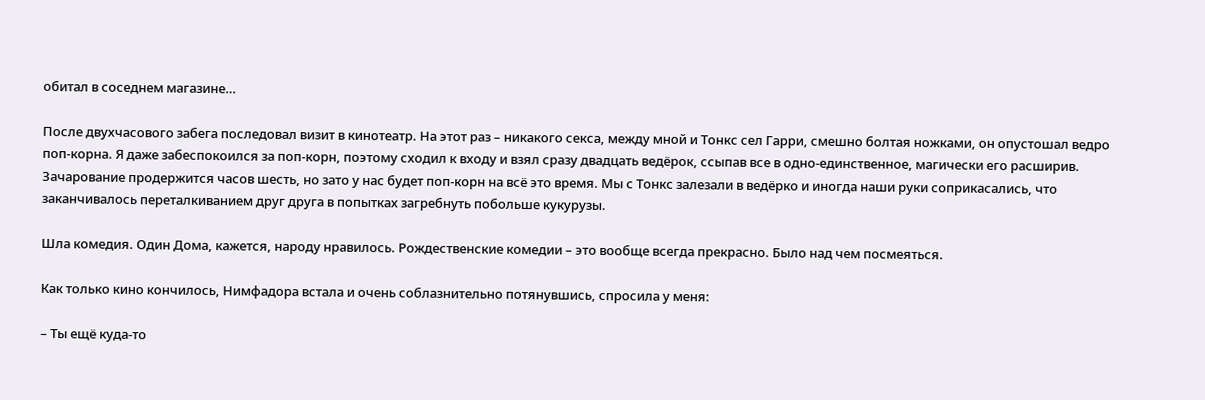обитал в соседнем магазине…

После двухчасового забега последовал визит в кинотеатр. На этот раз – никакого секса, между мной и Тонкс сел Гарри, смешно болтая ножками, он опустошал ведро поп-корна. Я даже забеспокоился за поп-корн, поэтому сходил к входу и взял сразу двадцать ведёрок, ссыпав все в одно-единственное, магически его расширив. Зачарование продержится часов шесть, но зато у нас будет поп-корн на всё это время. Мы с Тонкс залезали в ведёрко и иногда наши руки соприкасались, что заканчивалось переталкиванием друг друга в попытках загребнуть побольше кукурузы.

Шла комедия. Один Дома, кажется, народу нравилось. Рождественские комедии – это вообще всегда прекрасно. Было над чем посмеяться.

Как только кино кончилось, Нимфадора встала и очень соблазнительно потянувшись, спросила у меня:

– Ты ещё куда-то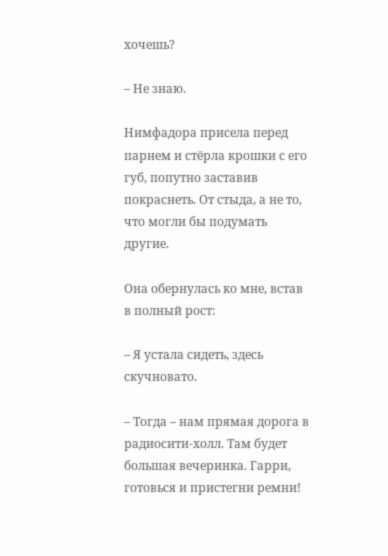хочешь?

– Не знаю.

Нимфадора присела перед парнем и стёрла крошки с его губ, попутно заставив покраснеть. От стыда, а не то, что могли бы подумать другие.

Она обернулась ко мне, встав в полный рост:

– Я устала сидеть, здесь скучновато.

– Тогда – нам прямая дорога в радиосити-холл. Там будет большая вечеринка. Гарри, готовься и пристегни ремни!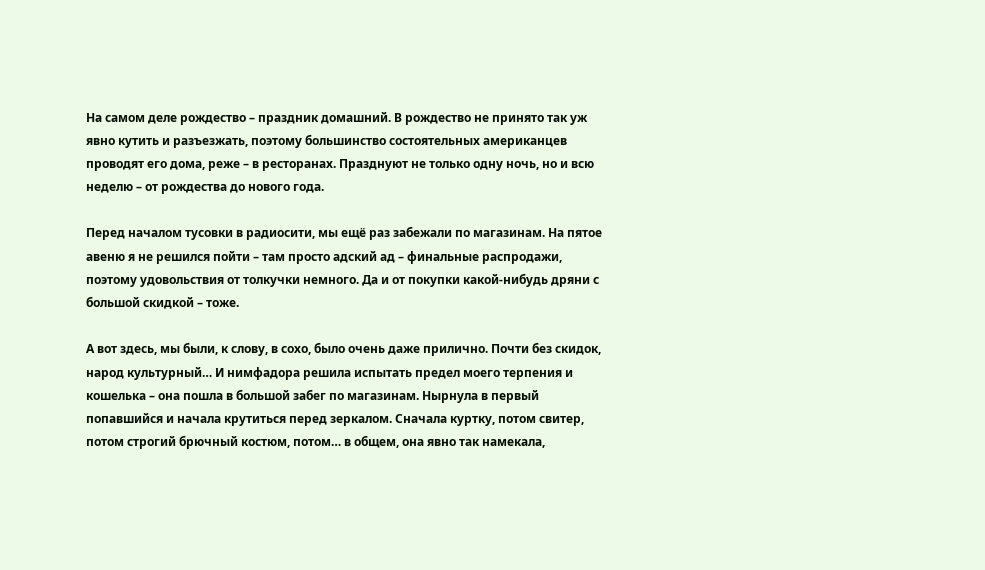На самом деле рождество – праздник домашний. В рождество не принято так уж явно кутить и разъезжать, поэтому большинство состоятельных американцев проводят его дома, реже – в ресторанах. Празднуют не только одну ночь, но и всю неделю – от рождества до нового года.

Перед началом тусовки в радиосити, мы ещё раз забежали по магазинам. На пятое авеню я не решился пойти – там просто адский ад – финальные распродажи, поэтому удовольствия от толкучки немного. Да и от покупки какой-нибудь дряни с большой скидкой – тоже.

А вот здесь, мы были, к слову, в сохо, было очень даже прилично. Почти без скидок, народ культурный… И нимфадора решила испытать предел моего терпения и кошелька – она пошла в большой забег по магазинам. Нырнула в первый попавшийся и начала крутиться перед зеркалом. Сначала куртку, потом свитер, потом строгий брючный костюм, потом… в общем, она явно так намекала,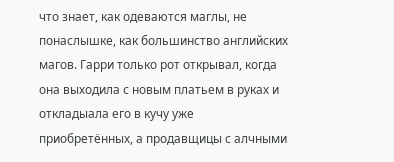что знает, как одеваются маглы, не понаслышке, как большинство английских магов. Гарри только рот открывал, когда она выходила с новым платьем в руках и откладыала его в кучу уже приобретённых, а продавщицы с алчными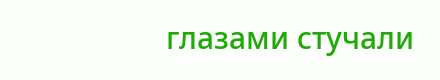глазами стучали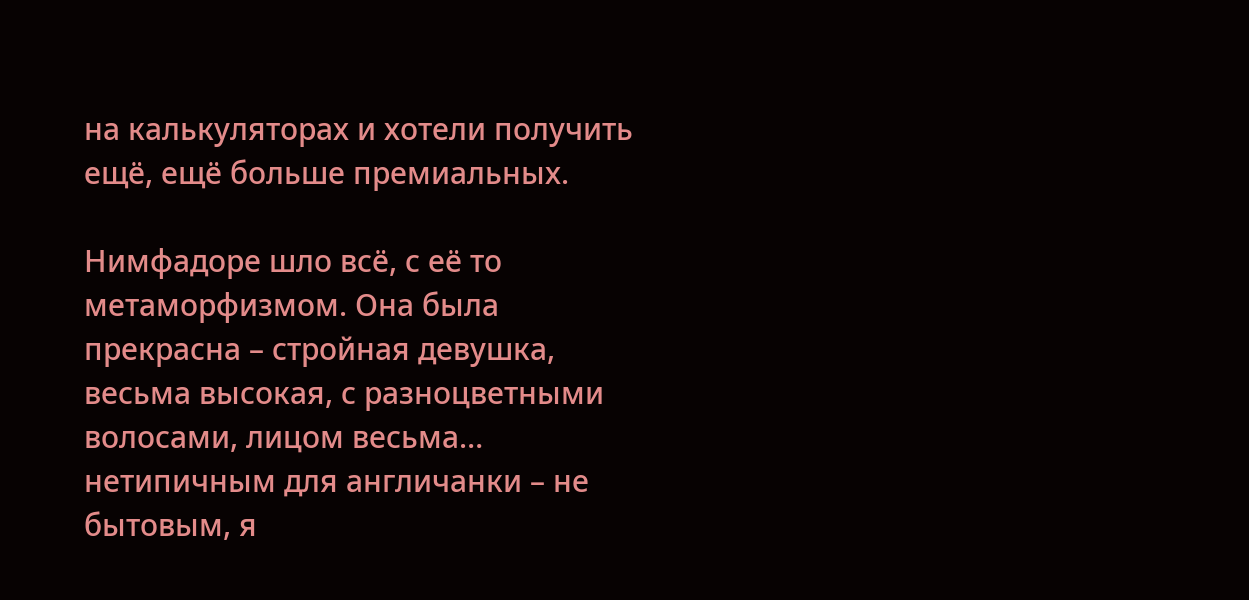на калькуляторах и хотели получить ещё, ещё больше премиальных.

Нимфадоре шло всё, с её то метаморфизмом. Она была прекрасна – стройная девушка, весьма высокая, с разноцветными волосами, лицом весьма… нетипичным для англичанки – не бытовым, я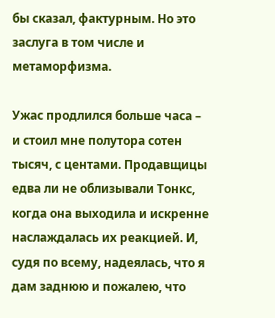бы сказал, фактурным. Но это заслуга в том числе и метаморфизма.

Ужас продлился больше часа – и стоил мне полутора сотен тысяч, с центами. Продавщицы едва ли не облизывали Тонкс, когда она выходила и искренне наслаждалась их реакцией. И, судя по всему, надеялась, что я дам заднюю и пожалею, что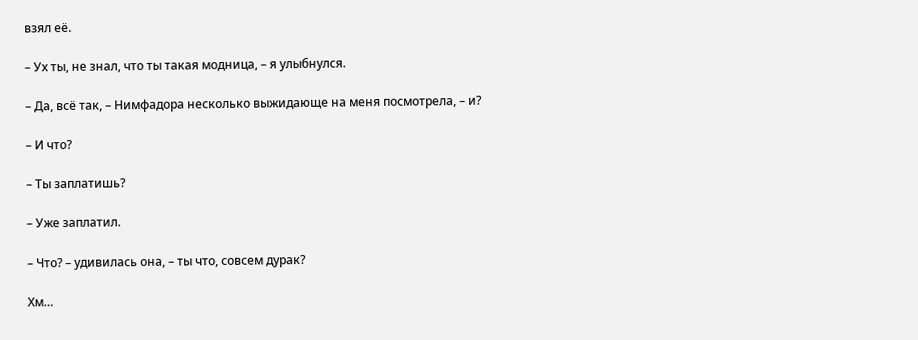взял её.

– Ух ты, не знал, что ты такая модница, – я улыбнулся.

– Да, всё так, – Нимфадора несколько выжидающе на меня посмотрела, – и?

– И что?

– Ты заплатишь?

– Уже заплатил.

– Что? – удивилась она, – ты что, совсем дурак?

Хм…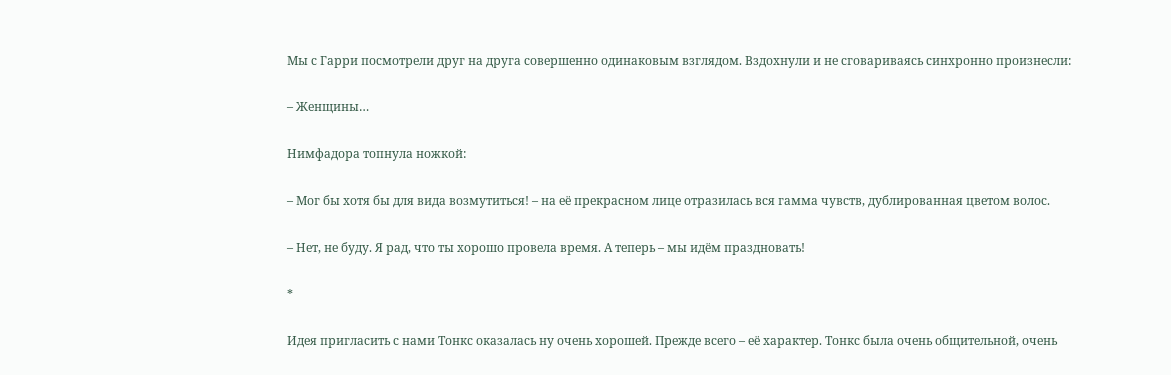Мы с Гарри посмотрели друг на друга совершенно одинаковым взглядом. Вздохнули и не сговариваясь синхронно произнесли:

– Женщины…

Нимфадора топнула ножкой:

– Мог бы хотя бы для вида возмутиться! – на её прекрасном лице отразилась вся гамма чувств, дублированная цветом волос.

– Нет, не буду. Я рад, что ты хорошо провела время. А теперь – мы идём праздновать!

*

Идея пригласить с нами Тонкс оказалась ну очень хорошей. Прежде всего – её характер. Тонкс была очень общительной, очень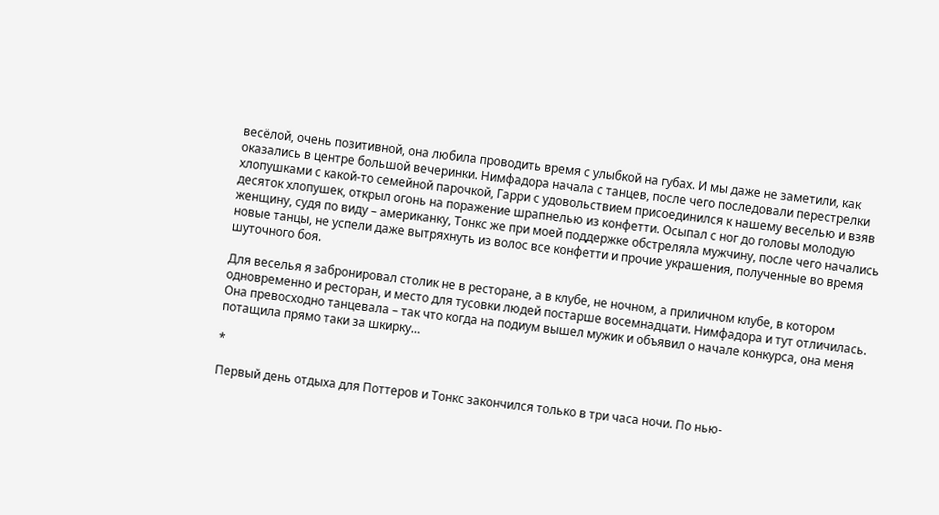весёлой, очень позитивной, она любила проводить время с улыбкой на губах. И мы даже не заметили, как оказались в центре большой вечеринки. Нимфадора начала с танцев, после чего последовали перестрелки хлопушками с какой-то семейной парочкой, Гарри с удовольствием присоединился к нашему веселью и взяв десяток хлопушек, открыл огонь на поражение шрапнелью из конфетти. Осыпал с ног до головы молодую женщину, судя по виду – американку, Тонкс же при моей поддержке обстреляла мужчину, после чего начались новые танцы, не успели даже вытряхнуть из волос все конфетти и прочие украшения, полученные во время шуточного боя.

Для веселья я забронировал столик не в ресторане, а в клубе, не ночном, а приличном клубе, в котором одновременно и ресторан, и место для тусовки людей постарше восемнадцати. Нимфадора и тут отличилась. Она превосходно танцевала – так что когда на подиум вышел мужик и объявил о начале конкурса, она меня потащила прямо таки за шкирку…

*

Первый день отдыха для Поттеров и Тонкс закончился только в три часа ночи. По нью-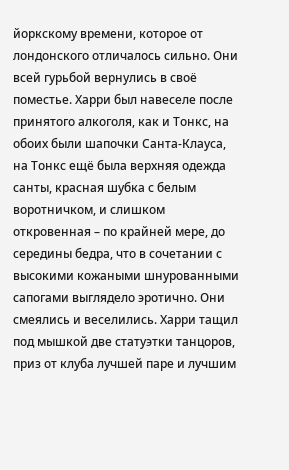йоркскому времени, которое от лондонского отличалось сильно. Они всей гурьбой вернулись в своё поместье. Харри был навеселе после принятого алкоголя, как и Тонкс, на обоих были шапочки Санта-Клауса, на Тонкс ещё была верхняя одежда санты, красная шубка с белым воротничком, и слишком откровенная – по крайней мере, до середины бедра, что в сочетании с высокими кожаными шнурованными сапогами выглядело эротично. Они смеялись и веселились. Харри тащил под мышкой две статуэтки танцоров, приз от клуба лучшей паре и лучшим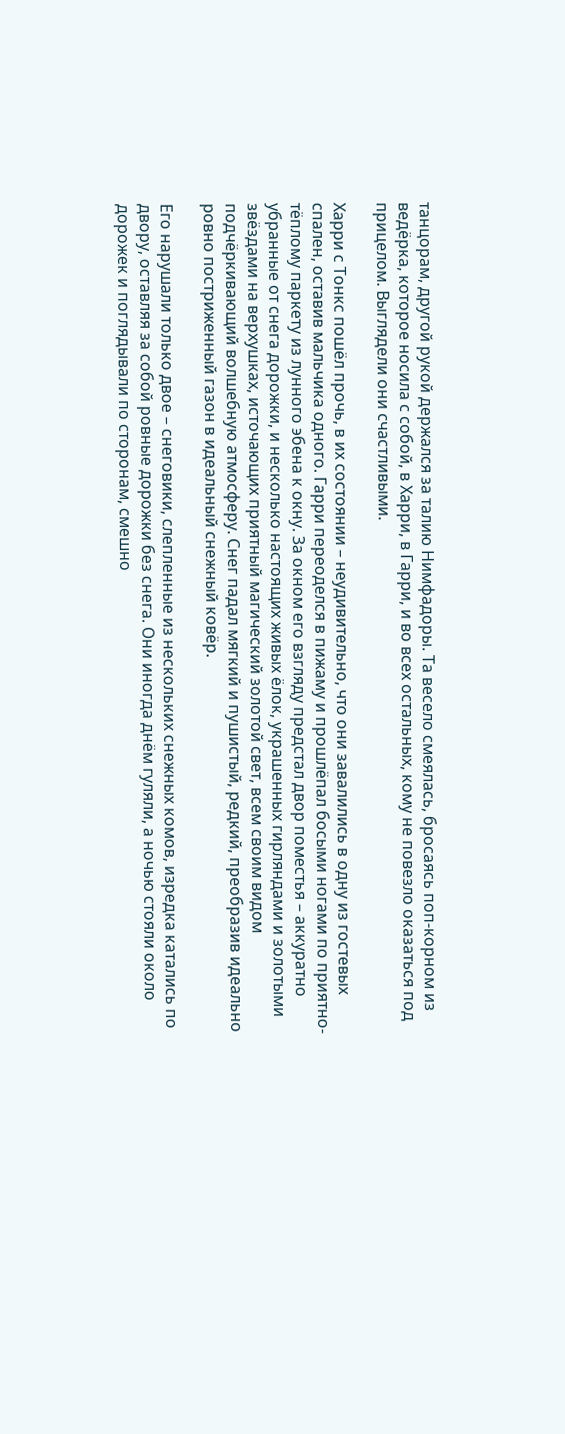танцорам, другой рукой держался за талию Нимфадоры. Та весело смеялась, бросаясь поп-корном из ведёрка, которое носила с собой, в Харри, в Гарри, и во всех остальных, кому не повезло оказаться под прицелом. Выглядели они счастливыми.

Харри с Тонкс пошёл прочь, в их состоянии – неудивительно, что они завалились в одну из гостевых спален, оставив мальчика одного. Гарри переоделся в пижаму и прошлёпал босыми ногами по приятно-тёплому паркету из лунного эбена к окну. За окном его взгляду предстал двор поместья – аккуратно убранные от снега дорожки, и несколько настоящих живых ёлок, украшенных гирляндами и золотыми звёздами на верхушках, источающих приятный магический золотой свет, всем своим видом подчёркивающий волшебную атмосферу. Снег падал мягкий и пушистый, редкий, преобразив идеально ровно постриженный газон в идеальный снежный ковёр.

Его нарушали только двое – снеговики, слепленные из нескольких снежных комов, изредка катались по двору, оставляя за собой ровные дорожки без снега. Они иногда днём гуляли, а ночью стояли около дорожек и поглядывали по сторонам, смешно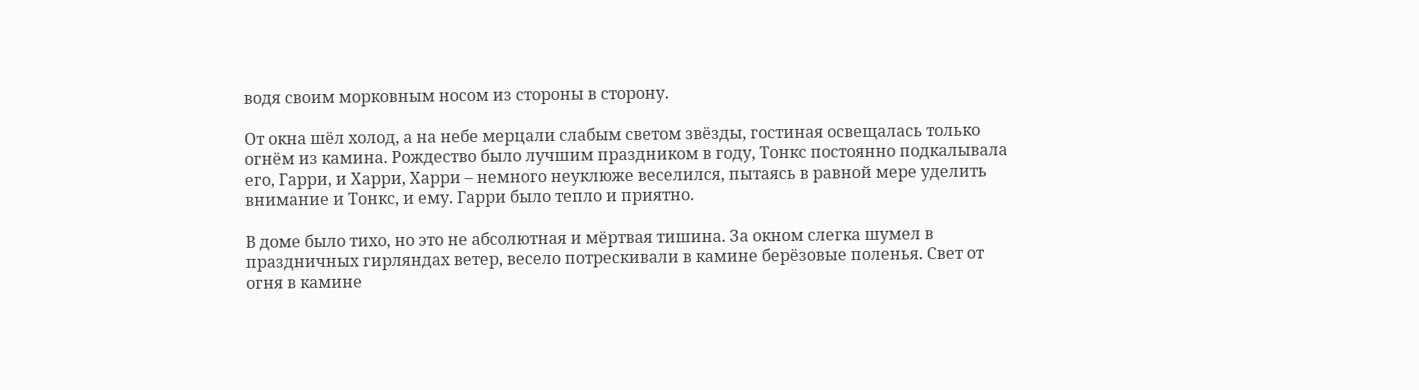водя своим морковным носом из стороны в сторону.

От окна шёл холод, а на небе мерцали слабым светом звёзды, гостиная освещалась только огнём из камина. Рождество было лучшим праздником в году, Тонкс постоянно подкалывала его, Гарри, и Харри, Харри – немного неуклюже веселился, пытаясь в равной мере уделить внимание и Тонкс, и ему. Гарри было тепло и приятно.

В доме было тихо, но это не абсолютная и мёртвая тишина. За окном слегка шумел в праздничных гирляндах ветер, весело потрескивали в камине берёзовые поленья. Свет от огня в камине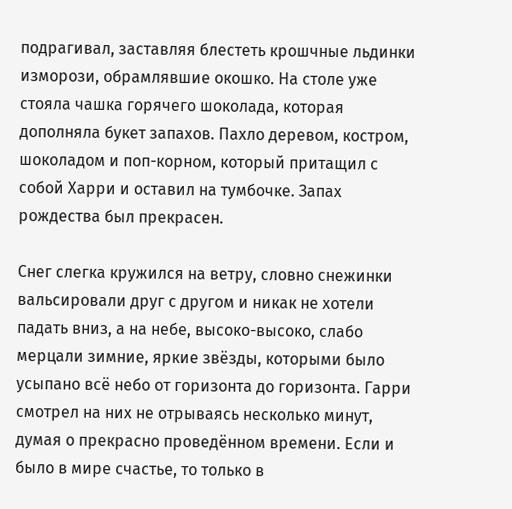подрагивал, заставляя блестеть крошчные льдинки изморози, обрамлявшие окошко. На столе уже стояла чашка горячего шоколада, которая дополняла букет запахов. Пахло деревом, костром, шоколадом и поп-корном, который притащил с собой Харри и оставил на тумбочке. Запах рождества был прекрасен.

Снег слегка кружился на ветру, словно снежинки вальсировали друг с другом и никак не хотели падать вниз, а на небе, высоко-высоко, слабо мерцали зимние, яркие звёзды, которыми было усыпано всё небо от горизонта до горизонта. Гарри смотрел на них не отрываясь несколько минут, думая о прекрасно проведённом времени. Если и было в мире счастье, то только в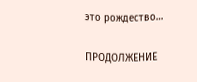это рождество…

ПРОДОЛЖЕНИЕ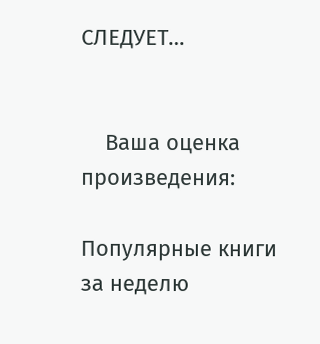СЛЕДУЕТ…


    Ваша оценка произведения:

Популярные книги за неделю